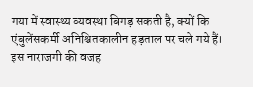गया में स्वास्थ्य व्यवस्था बिगड़ सकती है, क्यों कि एंबुलेंसकर्मी अनिश्चितकालीन हड़ताल पर चले गये हैं। इस नाराजगी की वजह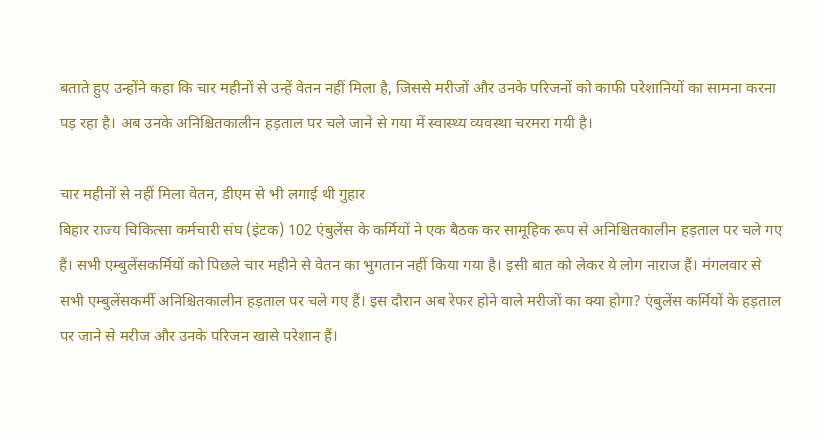बताते हुए उन्होंने कहा कि चार महीनों से उन्हें वेतन नहीं मिला है, जिससे मरीजों और उनके परिजनों को काफी परेशानियों का सामना करना पड़ रहा है। अब उनके अनिश्चितकालीन हड़ताल पर चले जाने से गया में स्वास्थ्य व्यवस्था चरमरा गयी है।

चार महीनों से नहीं मिला वेतन, डीएम से भी लगाई थी गुहार
बिहार राज्य चिकित्सा कर्मचारी संघ (इंटक) 102 एंबुलेंस के कर्मियों ने एक बैठक कर सामूहिक रूप से अनिश्चितकालीन हड़ताल पर चले गए हैं। सभी एम्बुलेंसकर्मियों को पिछले चार महीने से वेतन का भुगतान नहीं किया गया है। इसी बात को लेकर ये लोग नाराज हैं। मंगलवार से सभी एम्बुलेंसकर्मी अनिश्चितकालीन हड़ताल पर चले गए हैं। इस दौरान अब रेफर होने वाले मरीजों का क्या होगा? एंबुलेंस कर्मियों के हड़ताल पर जाने से मरीज और उनके परिजन खासे परेशान हैं।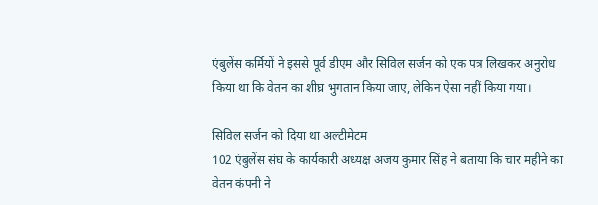एंबुलेंस कर्मियों ने इससे पूर्व डीएम और सिविल सर्जन को एक पत्र लिखकर अनुरोध किया था कि वेतन का शीघ्र भुगतान किया जाए, लेकिन ऐसा नहीं किया गया।

सिविल सर्जन को दिया था अल्टीमेटम
102 एंबुलेंस संघ के कार्यकारी अध्यक्ष अजय कुमार सिंह ने बताया कि चार महीने का वेतन कंपनी ने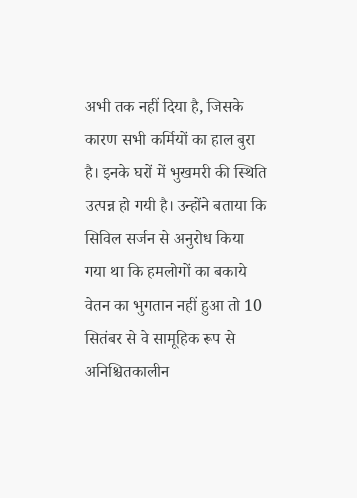अभी तक नहीं दिया है, जिसके कारण सभी कर्मियों का हाल बुरा है। इनके घरों में भुखमरी की स्थिति उत्पन्न हो गयी है। उन्होंने बताया कि सिविल सर्जन से अनुरोध किया गया था कि हमलोगों का बकाये वेतन का भुगतान नहीं हुआ तो 10 सितंबर से वे सामूहिक रूप से अनिश्चितकालीन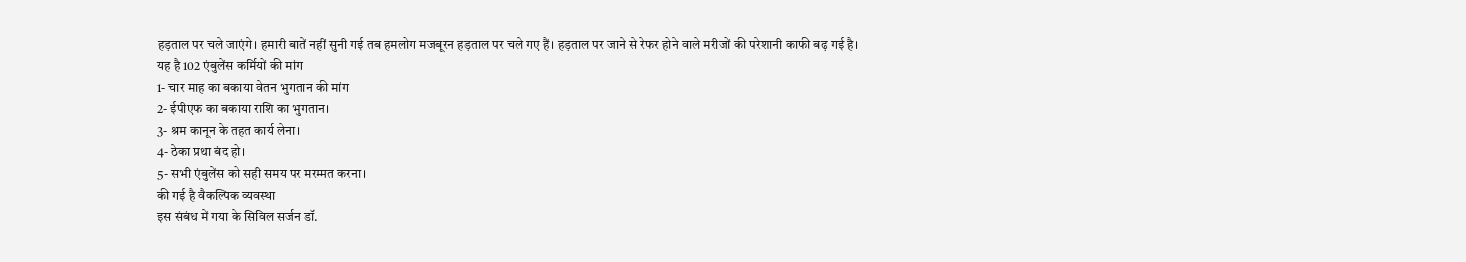हड़ताल पर चले जाएंगे। हमारी बातें नहीं सुनी गई तब हमलोग मजबूरन हड़ताल पर चले गए हैं। हड़ताल पर जाने से रेफर होने वाले मरीजों की परेशानी काफी बढ़ गई है।
यह है 102 एंबुलेंस कर्मियों की मांग
1- चार माह का बकाया वेतन भुगतान की मांग
2- ईपीएफ का बकाया राशि का भुगतान।
3- श्रम कानून के तहत कार्य लेना।
4- ठेका प्रथा बंद हो।
5- सभी एंबुलेंस को सही समय पर मरम्मत करना।
की गई है वैकल्पिक व्यवस्था
इस संबंध में गया के सिविल सर्जन डॉ.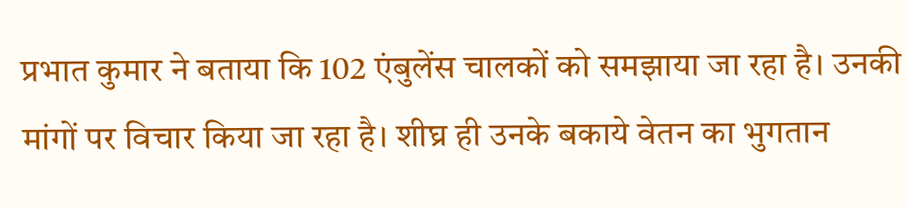प्रभात कुमार ने बताया कि 102 एंबुलेंस चालकों को समझाया जा रहा है। उनकी मांगों पर विचार किया जा रहा है। शीघ्र ही उनके बकाये वेतन का भुगतान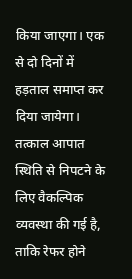किया जाएगा। एक से दो दिनों में हड़ताल समाप्त कर दिया जायेगा। तत्काल आपात स्थिति से निपटने के लिए वैकल्पिक व्यवस्था की गई है, ताकि रेफर होने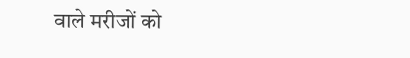वाले मरीजों को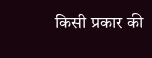किसी प्रकार की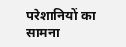परेशानियों का सामना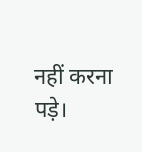नहीं करना पड़े।